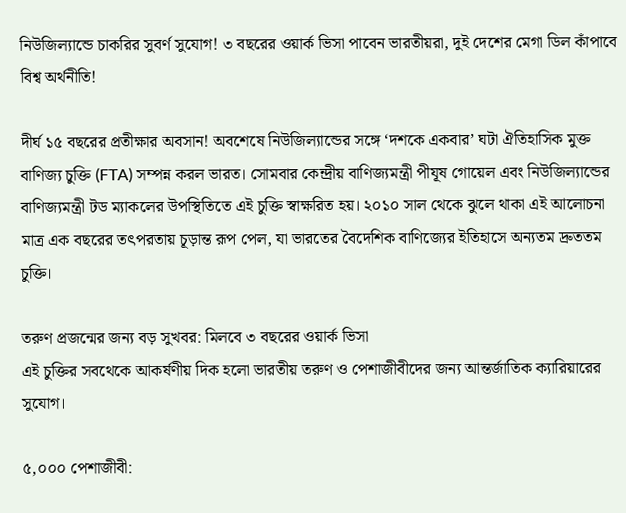নিউজিল্যান্ডে চাকরির সুবর্ণ সুযোগ! ৩ বছরের ওয়ার্ক ভিসা পাবেন ভারতীয়রা, দুই দেশের মেগা ডিল কাঁপাবে বিশ্ব অর্থনীতি!

দীর্ঘ ১৫ বছরের প্রতীক্ষার অবসান! অবশেষে নিউজিল্যান্ডের সঙ্গে ‘দশকে একবার’ ঘটা ঐতিহাসিক মুক্ত বাণিজ্য চুক্তি (FTA) সম্পন্ন করল ভারত। সোমবার কেন্দ্রীয় বাণিজ্যমন্ত্রী পীযূষ গোয়েল এবং নিউজিল্যান্ডের বাণিজ্যমন্ত্রী টড ম্যাকলের উপস্থিতিতে এই চুক্তি স্বাক্ষরিত হয়। ২০১০ সাল থেকে ঝুলে থাকা এই আলোচনা মাত্র এক বছরের তৎপরতায় চূড়ান্ত রূপ পেল, যা ভারতের বৈদেশিক বাণিজ্যের ইতিহাসে অন্যতম দ্রুততম চুক্তি।

তরুণ প্রজন্মের জন্য বড় সুখবর: মিলবে ৩ বছরের ওয়ার্ক ভিসা
এই চুক্তির সবথেকে আকর্ষণীয় দিক হলো ভারতীয় তরুণ ও পেশাজীবীদের জন্য আন্তর্জাতিক ক্যারিয়ারের সুযোগ।

৫,০০০ পেশাজীবী: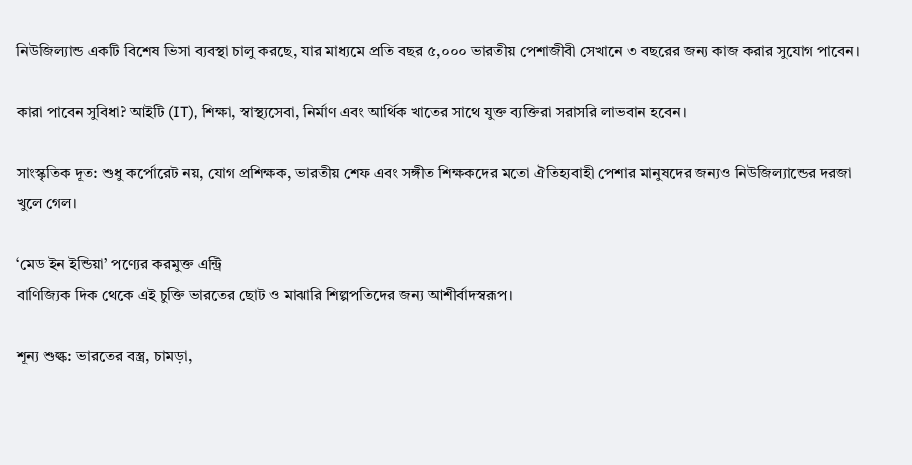নিউজিল্যান্ড একটি বিশেষ ভিসা ব্যবস্থা চালু করছে, যার মাধ্যমে প্রতি বছর ৫,০০০ ভারতীয় পেশাজীবী সেখানে ৩ বছরের জন্য কাজ করার সুযোগ পাবেন।

কারা পাবেন সুবিধা? আইটি (IT), শিক্ষা, স্বাস্থ্যসেবা, নির্মাণ এবং আর্থিক খাতের সাথে যুক্ত ব্যক্তিরা সরাসরি লাভবান হবেন।

সাংস্কৃতিক দূত: শুধু কর্পোরেট নয়, যোগ প্রশিক্ষক, ভারতীয় শেফ এবং সঙ্গীত শিক্ষকদের মতো ঐতিহ্যবাহী পেশার মানুষদের জন্যও নিউজিল্যান্ডের দরজা খুলে গেল।

‘মেড ইন ইন্ডিয়া’ পণ্যের করমুক্ত এন্ট্রি
বাণিজ্যিক দিক থেকে এই চুক্তি ভারতের ছোট ও মাঝারি শিল্পপতিদের জন্য আশীর্বাদস্বরূপ।

শূন্য শুল্ক: ভারতের বস্ত্র, চামড়া,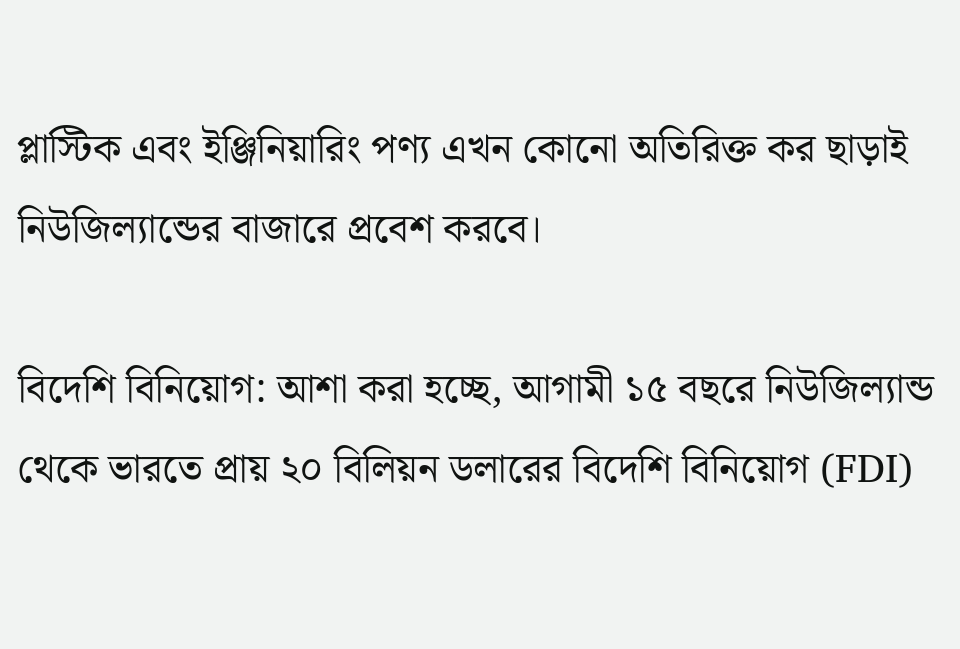প্লাস্টিক এবং ইঞ্জিনিয়ারিং পণ্য এখন কোনো অতিরিক্ত কর ছাড়াই নিউজিল্যান্ডের বাজারে প্রবেশ করবে।

বিদেশি বিনিয়োগ: আশা করা হচ্ছে, আগামী ১৫ বছরে নিউজিল্যান্ড থেকে ভারতে প্রায় ২০ বিলিয়ন ডলারের বিদেশি বিনিয়োগ (FDI)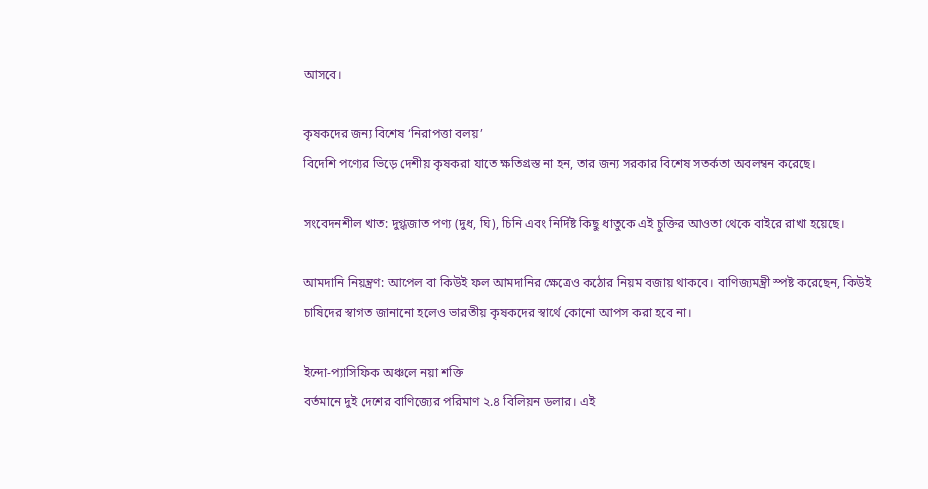আসবে।

কৃষকদের জন্য বিশেষ ‘নিরাপত্তা বলয়’
বিদেশি পণ্যের ভিড়ে দেশীয় কৃষকরা যাতে ক্ষতিগ্রস্ত না হন, তার জন্য সরকার বিশেষ সতর্কতা অবলম্বন করেছে।

সংবেদনশীল খাত: দুগ্ধজাত পণ্য (দুধ, ঘি), চিনি এবং নির্দিষ্ট কিছু ধাতুকে এই চুক্তির আওতা থেকে বাইরে রাখা হয়েছে।

আমদানি নিয়ন্ত্রণ: আপেল বা কিউই ফল আমদানির ক্ষেত্রেও কঠোর নিয়ম বজায় থাকবে। বাণিজ্যমন্ত্রী স্পষ্ট করেছেন, কিউই চাষিদের স্বাগত জানানো হলেও ভারতীয় কৃষকদের স্বার্থে কোনো আপস করা হবে না।

ইন্দো-প্যাসিফিক অঞ্চলে নয়া শক্তি
বর্তমানে দুই দেশের বাণিজ্যের পরিমাণ ২.৪ বিলিয়ন ডলার। এই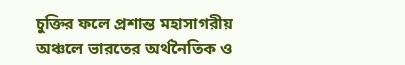চুক্তির ফলে প্রশান্ত মহাসাগরীয় অঞ্চলে ভারতের অর্থনৈতিক ও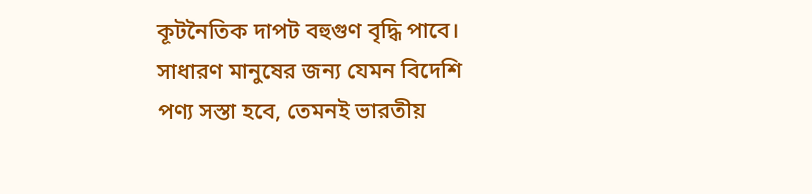কূটনৈতিক দাপট বহুগুণ বৃদ্ধি পাবে। সাধারণ মানুষের জন্য যেমন বিদেশি পণ্য সস্তা হবে, তেমনই ভারতীয়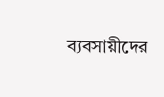ব্যবসায়ীদের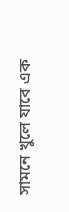সামনে খুলে যাবে এক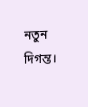নতুন দিগন্ত।